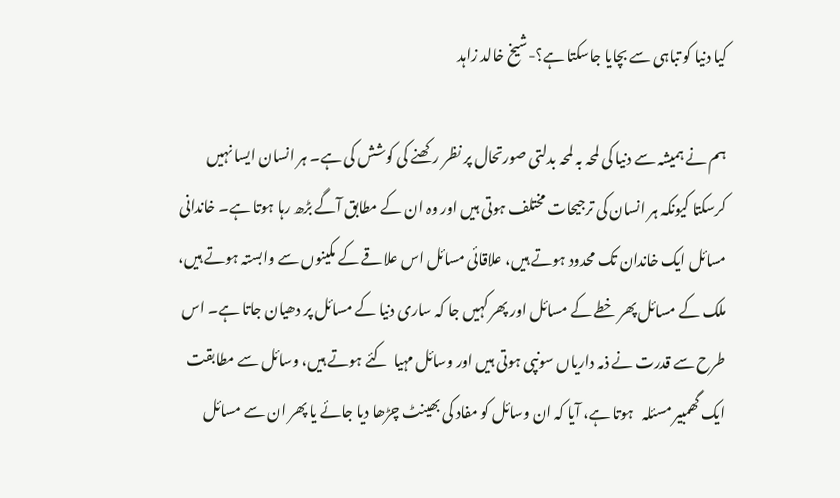کیا دنیا کو تباہی سے بچایا جاسکتا ہے؟-شیخ خالد زاہد

ہم نے ہمیشہ سے دنیا کی لمحہ بہ لمحہ بدلتی صورتحال پر نظر رکھنے کی کوشش کی ہے۔ ہر انسان ایسا نہیں کرسکتا کیونکہ ہر انسان کی ترجیحات مختلف ہوتی ہیں اور وہ ان کے مطابق آگے بڑھ رہا ہوتا ہے۔ خاندانی مسائل ایک خاندان تک محدود ہوتے ہیں، علاقائی مسائل اس علاقے کے مکینوں سے وابستہ ہوتے ہیں، ملک کے مسائل پھر خطے کے مسائل اور پھر کہیں جا کہ ساری دنیا کے مسائل پر دھیان جاتا ہے۔ اس طرح سے قدرت نے ذمہ داریاں سونپی ہوتی ہیں اور وسائل مہیا  کئے ہوتے ہیں، وسائل سے مطابقت ایک گھمبیر مسئلہ   ہوتا ہے، آیا کہ ان وسائل کو مفاد کی بھینٹ چڑھا دیا جائے یا پھر ان سے مسائل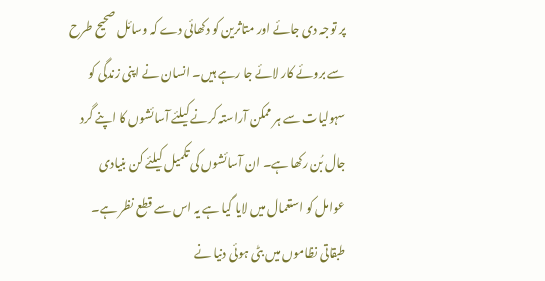پر توجہ دی جائے اور متاثرین کو دکھائی دے کہ وسائل صحیح طرح سے بروئے کار لائے جا رہے ہیں۔ انسان نے اپنی زندگی کو سہولیات سے ہر ممکن آراستہ کرنے کیلئے آسائشوں کا اپنے گرد جال بُن رکھا ہے۔ ان آسائشوں کی تکمیل کیلئے کن بنیادی عوامل کو استعمال میں لایا گیا ہے یہ اس سے قطع نظر ہے۔ طبقاتی نظاموں میں بٹی ہوئی دنیا نے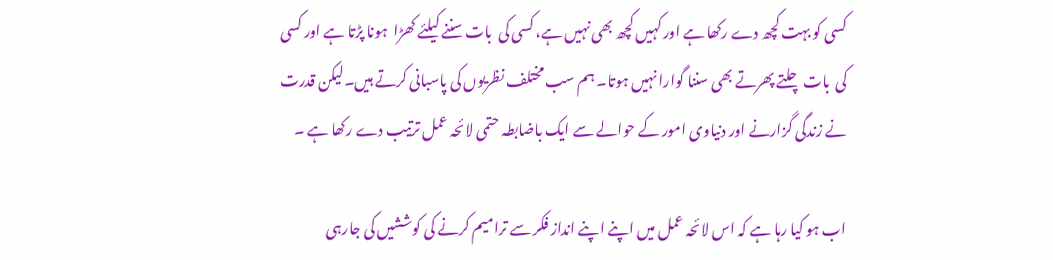کسی کو بہت کچھ دے رکھا ہے اور کہیں کچھ بھی نہیں ہے، کسی کی  بات سننے کیلئے کھڑا  ہونا پڑتا ہے اور کسی کی  بات چلتے پھرتے بھی سننا گوارا نہیں ہوتا۔ ہم سب مختلف نظریوں کی پاسبانی کرتے ہیں۔لیکن قدرت نے زندگی گزارنے اور دنیاوی امور کے حوالے سے ایک باضابطہ حتمی لائحہ عمل ترتیب دے رکھا ہے ۔

اب ہو کیا رہا ہے کہ اس لائحہ عمل میں اپنے اپنے انداز فکر سے ترامیم کرنے کی کوششیں کی جارہی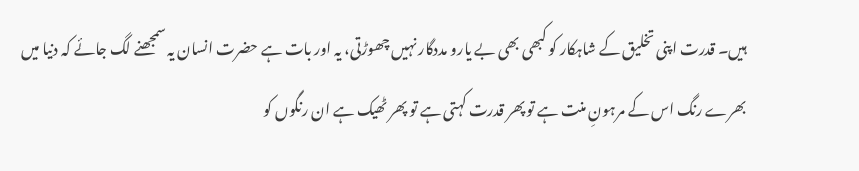ہیں۔ قدرت اپنی تخلیق کے شاہکار کو کبھی بھی بے یارو مددگار نہیں چھوڑتی، یہ اور بات ہے حضرت انسان یہ سمجھنے لگ جائے کہ دنیا میں بھرے رنگ اس کے مرہونِ منت ہے تو پھر قدرت کہتی ہے تو پھر ٹھیک ہے ان رنگوں کو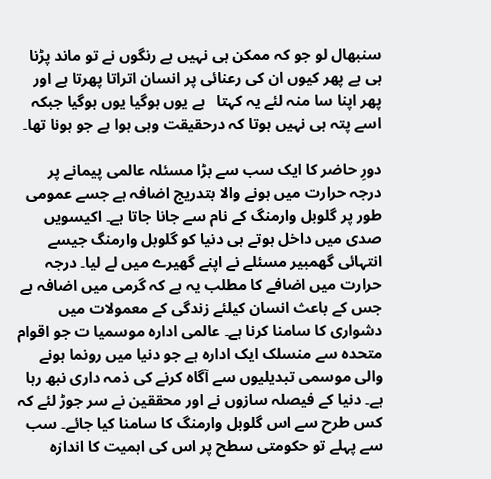سنبھال لو جو کہ ممکن ہی نہیں ہے رنگوں نے تو ماند پڑنا ہی ہے پھر کیوں ان کی رعنائی پر انسان اتراتا پھرتا ہے اور پھر اپنا سا منہ لئے یہ کہتا   ہے یوں ہوگیا یوں ہوگیا جبکہ اسے پتہ ہی نہیں ہوتا کہ درحقیقت وہی ہوا ہے جو ہونا تھا۔

دورِ حاضر کا ایک سب سے بڑا مسئلہ عالمی پیمانے پر درجہ حرارت میں ہونے والا بتدریج اضافہ ہے جسے عمومی طور پر گلوبل وارمنگ کے نام سے جانا جاتا ہے۔ اکیسویں صدی میں داخل ہوتے ہی دنیا کو گلوبل وارمنگ جیسے انتہائی گھمبیر مسئلے نے اپنے گھیرے میں لے لیا۔ درجہ حرارت میں اضافے کا مطلب یہ ہے کہ گرمی میں اضافہ ہے جس کے باعث انسان کیلئے زندگی کے معمولات میں دشواری کا سامنا کرنا ہے۔ عالمی ادارہ موسمیا ت جو اقوام متحدہ سے منسلک ایک ادارہ ہے جو دنیا میں رونما ہونے والی موسمی تبدیلیوں سے آگاہ کرنے کی ذمہ داری نبھ رہا ہے۔ دنیا کے فیصلہ سازوں نے اور محققین نے سر جوڑ لئے کہ کس طرح سے اس گلوبل وارمنگ کا سامنا کیا جائے۔ سب سے پہلے تو حکومتی سطح پر اس کی اہمیت کا اندازہ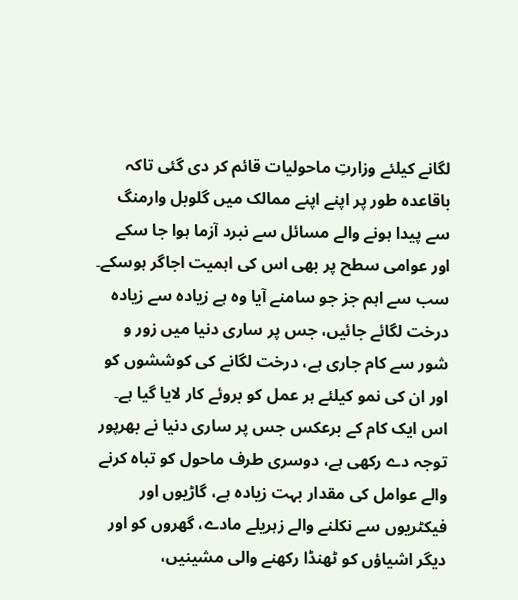لگانے کیلئے وزارتِ ماحولیات قائم کر دی گئی تاکہ باقاعدہ طور پر اپنے اپنے ممالک میں گلوبل وارمنگ سے پیدا ہونے والے مسائل سے نبرد آزما ہوا جا سکے اور عوامی سطح پر بھی اس کی اہمیت اجاگر ہوسکے۔ سب سے اہم جز جو سامنے آیا وہ ہے زیادہ سے زیادہ درخت لگائے جائیں، جس پر ساری دنیا میں زور و شور سے کام جاری ہے، درخت لگانے کی کوششوں کو اور ان کی نمو کیلئے ہر عمل کو بروئے کار لایا گیا ہے۔ اس ایک کام کے برعکس جس پر ساری دنیا نے بھرپور توجہ دے رکھی ہے، دوسری طرف ماحول کو تباہ کرنے والے عوامل کی مقدار بہت زیادہ ہے، گاڑیوں اور فیکٹریوں سے نکلنے والے زہریلے مادے، گھروں کو اور دیگر اشیاؤں کو ٹھنڈا رکھنے والی مشینیں،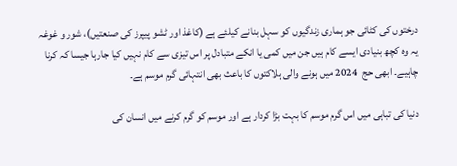درختوں کی کٹائی جو ہماری زندگیوں کو سہل بنانے کیلئے ہے (کاغذ اور ٹشو پیپرز کی صنعتیں)، شور و غوغہ یہ وہ کچھ بنیادی ایسے کام ہیں جن میں کمی یا انکے متبادل پر اس تیزی سے کام نہیں کیا جارہا جیسا کہ کرنا چاہیے۔ ابھی حج  2024 میں ہونے والی ہلاکتوں کا باعث بھی انتہائی گرم موسم ہے۔

دنیا کی تباہی میں اس گرم موسم کا بہت بڑا کردار ہے اور موسم کو گرم کرنے میں انسان کی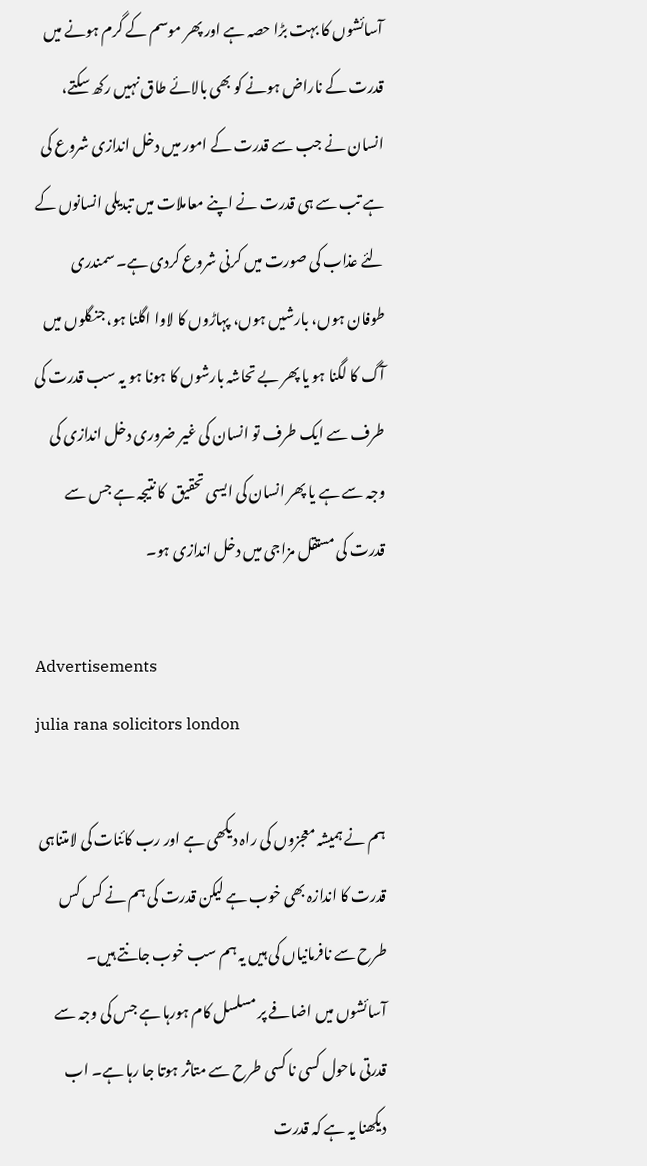آسائشوں کا بہت بڑا حصہ ہے اور پھر موسم کے گرم ہونے میں قدرت کے ناراض ہونے کو بھی بالائے طاق نہیں رکھ سکتے، انسان نے جب سے قدرت کے امور میں دخل اندازی شروع کی ہے تب سے ہی قدرت نے اپنے معاملات میں تبدیلی انسانوں کے لئے عذاب کی صورت میں کرنی شروع کردی ہے۔ سمندری طوفان ہوں، بارشیں ہوں، پہاڑوں کا لاوا اگلنا ہو، جنگلوں میں آگ کا لگنا ہو یا پھر بے تحاشہ بارشوں کا ہونا ہو یہ سب قدرت کی طرف سے ایک طرف تو انسان کی غیر ضروری دخل اندازی کی وجہ سے ہے یا پھر انسان کی ایسی تحقیق  کا نتیجہ ہے جس سے قدرت کی مستقل مزاجی میں دخل اندازی ہو۔

Advertisements
julia rana solicitors london

ہم نے ہمیشہ معجزوں کی راہ دیکھی ہے اور رب کائنات کی لامتناہی قدرت کا اندازہ بھی خوب ہے لیکن قدرت کی ہم نے کس کس طرح سے نافرمانیاں کی ہیں یہ ہم سب خوب جانتے ہیں۔ آسائشوں میں اضافے پر مسلسل کام ہورہا ہے جس کی وجہ سے قدرتی ماحول کسی نا کسی طرح سے متاثر ہوتا جا رہا ہے۔ اب دیکھنا یہ ہے کہ قدرت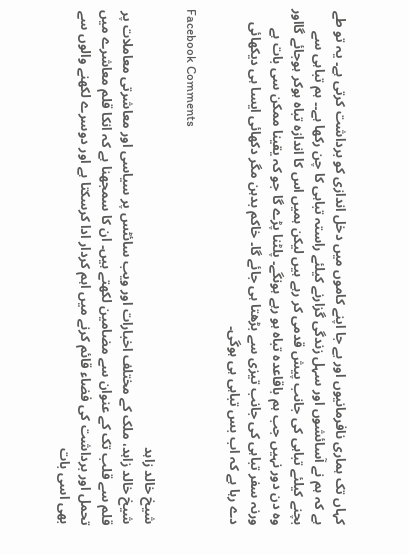کہاں تک ہماری نافرمانیوں اور بے جا اپنے کاموں میں دخل اندازی کو برداشت کرتی ہے۔ یہ تو طے ہے کہ ہم نے آسائشوں اور سہل زندگی گزارنے کیلئے راستہ تباہی کا چن رکھا ہے۔۔ ہم تباہی سے بچنے کیلئے تباہی کی جانب پیش قدمی کر رہے ہیں لیکن ہمیں اس کا اندازہ تباہ ہوکر ہوجائے گااور وہ دن دور نہیں جب ہم باقاعدہ تباہ ہو رہے ہونگے۔ پلٹنا پڑے گا جو کہ یقینا ممکن سی بات ہے ورنہ سفر تباہی کی جانب تیزی سے بڑھتا ہی جائے گا۔ خاکم بدہن مگر دکھائی ایسا ہی دیکھائی دے رہا ہے کہ اب بس تباہی ہی ہوگی۔

Facebook Comments

شیخ خالد زاہد
شیخ خالد زاہد، ملک کے مختلف اخبارات اور ویب سائٹس پر سیاسی اور معاشرتی معاملات پر قلم سے قلب تک کے عنوان سے مضامین لکھتے ہیں۔ ان کا سمجھنا ہے کہ انکا قلم معاشرے میں تحمل اور برداشت کی فضاء قائم کرنے میں اہم کردار ادا کرسکتا ہے اور دوسرے لکھنے والوں سے بھی اسی بات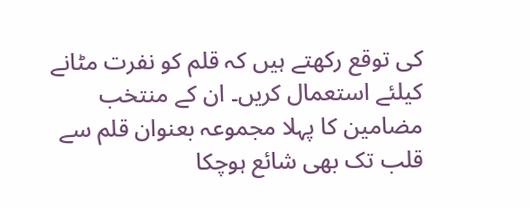کی توقع رکھتے ہیں کہ قلم کو نفرت مٹانے کیلئے استعمال کریں۔ ان کے منتخب مضامین کا پہلا مجموعہ بعنوان قلم سے قلب تک بھی شائع ہوچکا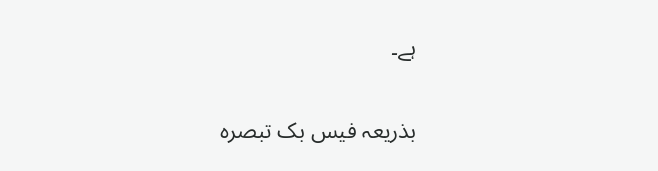ہے۔

بذریعہ فیس بک تبصرہ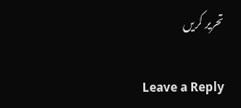تحریر کریں

Leave a Reply